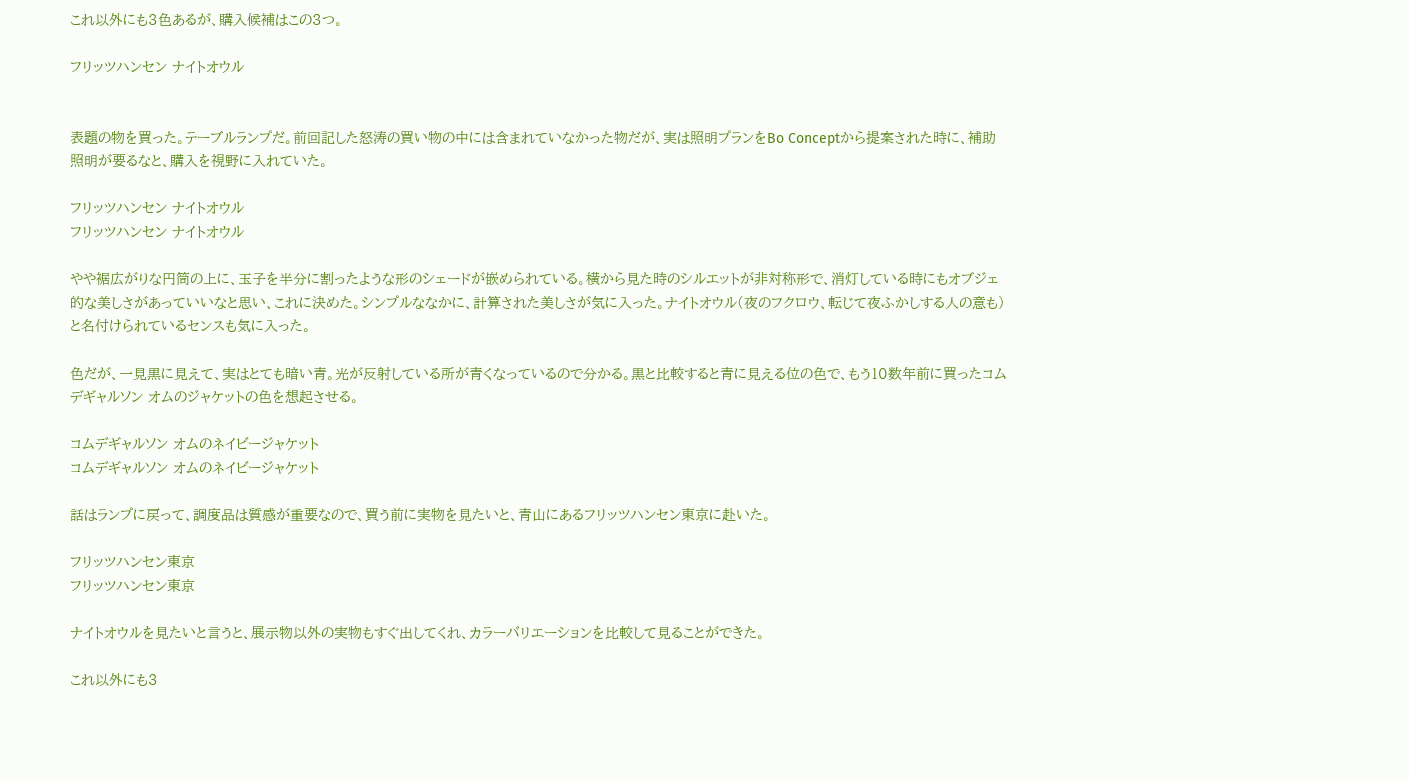これ以外にも3色あるが、購入候補はこの3つ。

フリッツハンセン ナイトオウル


表題の物を買った。テーブルランプだ。前回記した怒涛の買い物の中には含まれていなかった物だが、実は照明プランをBo Conceptから提案された時に、補助照明が要るなと、購入を視野に入れていた。

フリッツハンセン ナイトオウル
フリッツハンセン ナイトオウル

やや裾広がりな円筒の上に、玉子を半分に割ったような形のシェードが嵌められている。横から見た時のシルエットが非対称形で、消灯している時にもオブジェ的な美しさがあっていいなと思い、これに決めた。シンプルななかに、計算された美しさが気に入った。ナイトオウル(夜のフクロウ、転じて夜ふかしする人の意も)と名付けられているセンスも気に入った。

色だが、一見黒に見えて、実はとても暗い青。光が反射している所が青くなっているので分かる。黒と比較すると青に見える位の色で、もう10数年前に買ったコムデギャルソン オムのジャケットの色を想起させる。

コムデギャルソン オムのネイビージャケット
コムデギャルソン オムのネイビージャケット

話はランプに戻って、調度品は質感が重要なので、買う前に実物を見たいと、青山にあるフリッツハンセン東京に赴いた。

フリッツハンセン東京
フリッツハンセン東京

ナイトオウルを見たいと言うと、展示物以外の実物もすぐ出してくれ、カラーバリエーションを比較して見ることができた。

これ以外にも3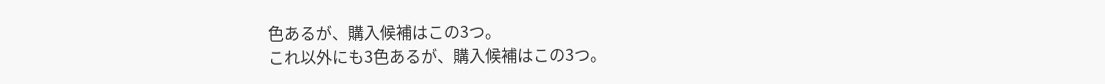色あるが、購入候補はこの3つ。
これ以外にも3色あるが、購入候補はこの3つ。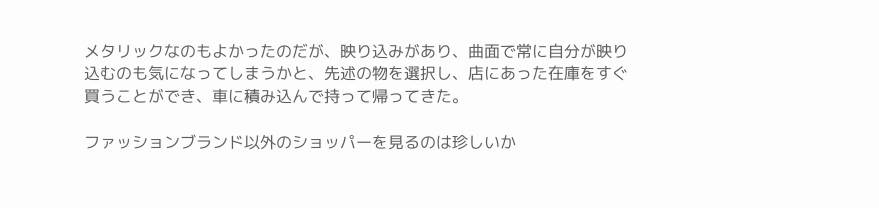メタリックなのもよかったのだが、映り込みがあり、曲面で常に自分が映り込むのも気になってしまうかと、先述の物を選択し、店にあった在庫をすぐ買うことができ、車に積み込んで持って帰ってきた。

ファッションブランド以外のショッパーを見るのは珍しいか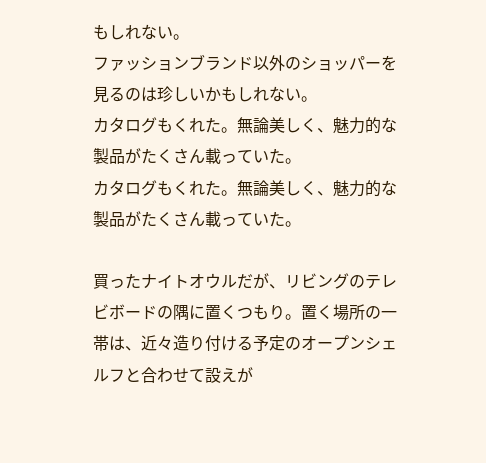もしれない。
ファッションブランド以外のショッパーを見るのは珍しいかもしれない。
カタログもくれた。無論美しく、魅力的な製品がたくさん載っていた。
カタログもくれた。無論美しく、魅力的な製品がたくさん載っていた。

買ったナイトオウルだが、リビングのテレビボードの隅に置くつもり。置く場所の一帯は、近々造り付ける予定のオープンシェルフと合わせて設えが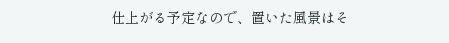仕上がる予定なので、置いた風景はそ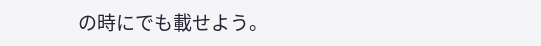の時にでも載せよう。